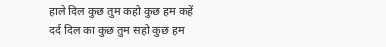हाले दिल कुछ तुम कहो कुछ हम कहें
दर्द दिल का कुछ तुम सहो कुछ हम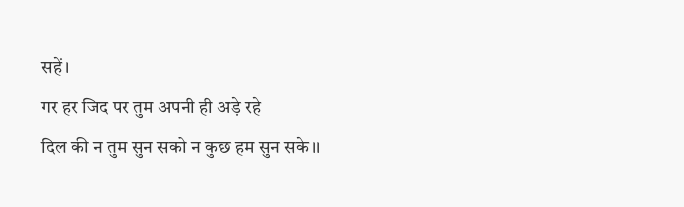सहें।
गर हर जिद पर तुम अपनी ही अड़े रहे
दिल की न तुम सुन सको न कुछ हम सुन सके।।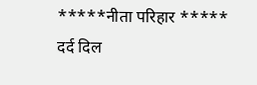*****नीता परिहार *****
दर्द दिल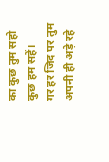का कुछ तुम सहो कुछ हम सहें।
गर हर जिद पर तुम अपनी ही अड़े रहे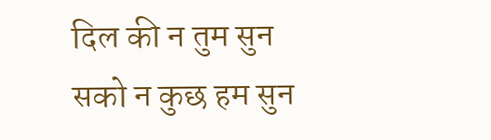दिल की न तुम सुन सको न कुछ हम सुन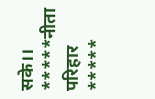सके।।
*****नीता परिहार *****